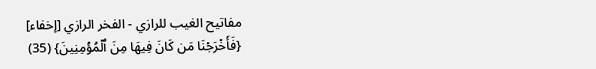مفاتيح الغيب للرازي - الفخر الرازي [إخفاء]
{فَأَخۡرَجۡنَا مَن كَانَ فِيهَا مِنَ ٱلۡمُؤۡمِنِينَ} (35)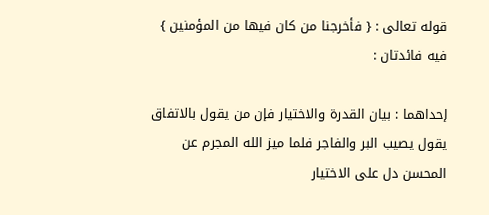قوله تعالى : { فأخرجنا من كان فيها من المؤمنين } فيه فائدتان :

إحداهما : بيان القدرة والاختيار فإن من يقول بالاتفاق يقول يصيب البر والفاجر فلما ميز الله المجرم عن المحسن دل على الاختيار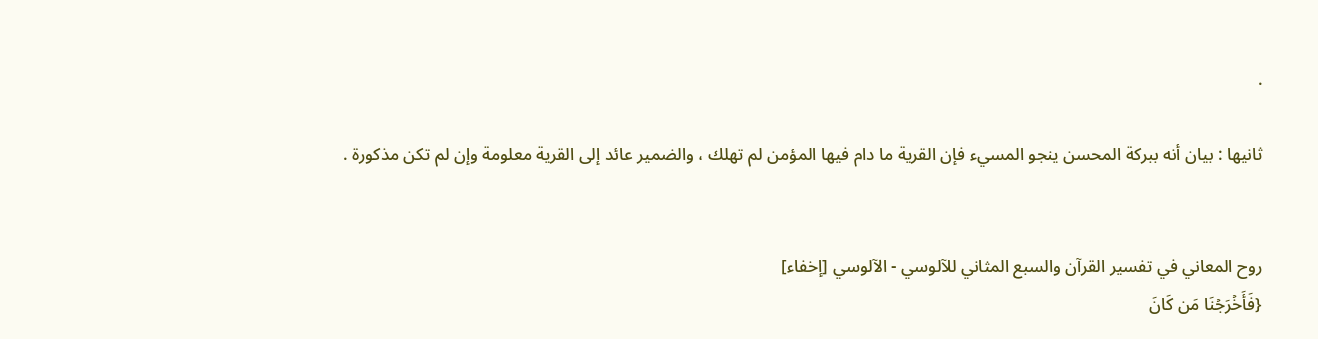.

ثانيها : بيان أنه ببركة المحسن ينجو المسيء فإن القرية ما دام فيها المؤمن لم تهلك ، والضمير عائد إلى القرية معلومة وإن لم تكن مذكورة .


روح المعاني في تفسير القرآن والسبع المثاني للآلوسي - الآلوسي [إخفاء]
{فَأَخۡرَجۡنَا مَن كَانَ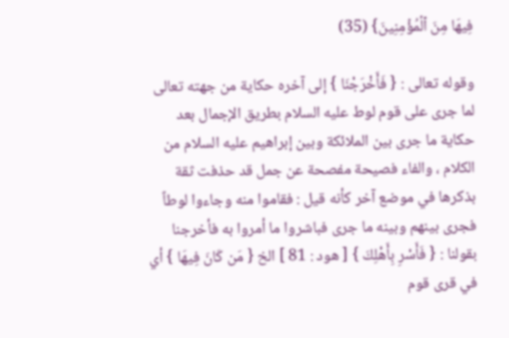فِيهَا مِنَ ٱلۡمُؤۡمِنِينَ} (35)

وقوله تعالى : { فَأَخْرَجْنَا } إلى آخره حكاية من جهته تعالى لما جرى على قوم لوط عليه السلام بطريق الإجمال بعد حكاية ما جرى بين الملائكة وبين إبراهيم عليه السلام من الكلام ، والفاء فصيحة مفصحة عن جمل قد حذفت ثقة بذكرها في موضع آخر كأنه قيل : فقاموا منه وجاءوا لوطاً فجرى بينهم وبينه ما جرى فباشروا ما أمروا به فأخرجنا بقولنا : { فَأَسْرِ بِأَهْلِكَ } [ هود : 81 ] الخ { مَن كَانَ فِيهَا } أي في قرى قوم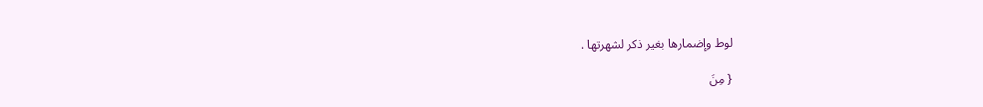لوط وإضمارها بغير ذكر لشهرتها .

{ مِنَ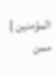المؤمنين } ممن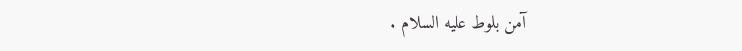آمن بلوط عليه السلام .